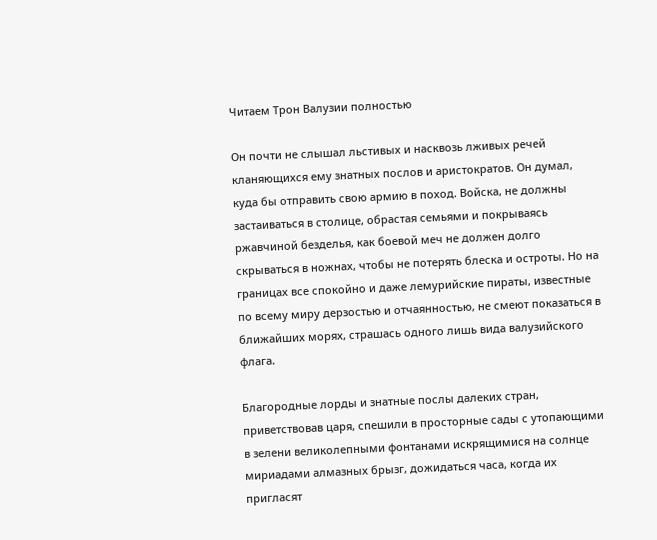Читаем Трон Валузии полностью

Он почти не слышал льстивых и насквозь лживых речей кланяющихся ему знатных послов и аристократов. Он думал, куда бы отправить свою армию в поход. Войска, не должны застаиваться в столице, обрастая семьями и покрываясь ржавчиной безделья, как боевой меч не должен долго скрываться в ножнах, чтобы не потерять блеска и остроты. Но на границах все спокойно и даже лемурийские пираты, известные по всему миру дерзостью и отчаянностью, не смеют показаться в ближайших морях, страшась одного лишь вида валузийского флага.

Благородные лорды и знатные послы далеких стран, приветствовав царя, спешили в просторные сады с утопающими в зелени великолепными фонтанами искрящимися на солнце мириадами алмазных брызг, дожидаться часа, когда их пригласят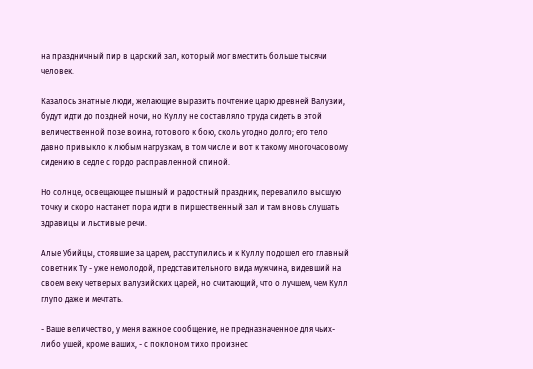на праздничный пир в царский зал, который мог вместить больше тысячи человек.

Казалось знатные люди, желающие выразить почтение царю древней Валузии, будут идти до поздней ночи, но Куллу не составляло труда сидеть в этой величественной позе воина, готового к бою, сколь угодно долго; его тело давно привыкло к любым нагрузкам, в том числе и вот к такому многочасовому сидению в седле с гордо расправленной спиной.

Но солнце, освещающее пышный и радостный праздник, перевалило высшую точку и скоро настанет пора идти в пиршественный зал и там вновь слушать здравицы и льстивые речи.

Алые Убийцы, стоявшие за царем, расступились и к Куллу подошел его главный советник Ту - уже немолодой, представительного вида мужчина, видевший на своем веку четверых валузийских царей, но считающий, что о лучшем, чем Кулл глупо даже и мечтать.

- Ваше величество, у меня важное сообщение, не предназначенное для чьих-либо ушей, кроме ваших, - с поклоном тихо произнес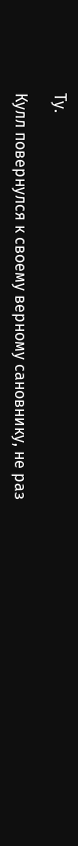Ту.

Кулл повернулся к своему верному сановнику, не раз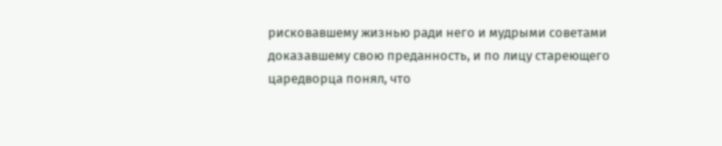рисковавшему жизнью ради него и мудрыми советами доказавшему свою преданность, и по лицу стареющего царедворца понял, что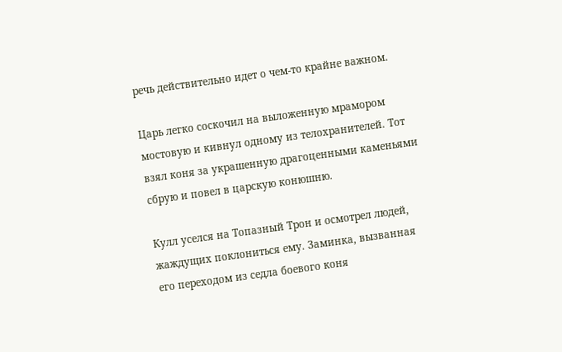речь действительно идет о чем-то крайне важном.

Царь легко соскочил на выложенную мрамором мостовую и кивнул одному из телохранителей. Тот взял коня за украшенную драгоценными каменьями сбрую и повел в царскую конюшню.

Кулл уселся на Топазный Трон и осмотрел людей, жаждущих поклониться ему. Заминка, вызванная его переходом из седла боевого коня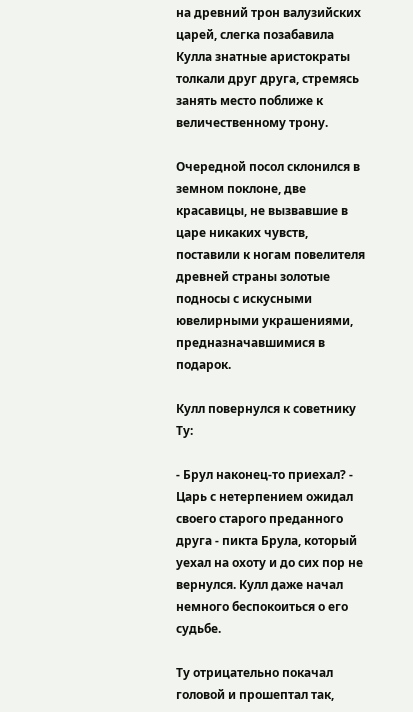на древний трон валузийских царей, слегка позабавила Кулла знатные аристократы толкали друг друга, стремясь занять место поближе к величественному трону.

Очередной посол склонился в земном поклоне, две красавицы, не вызвавшие в царе никаких чувств, поставили к ногам повелителя древней страны золотые подносы с искусными ювелирными украшениями, предназначавшимися в подарок.

Кулл повернулся к советнику Ту:

- Брул наконец-то приехал? - Царь с нетерпением ожидал своего старого преданного друга - пикта Брула, который уехал на охоту и до сих пор не вернулся. Кулл даже начал немного беспокоиться о его судьбе.

Ту отрицательно покачал головой и прошептал так,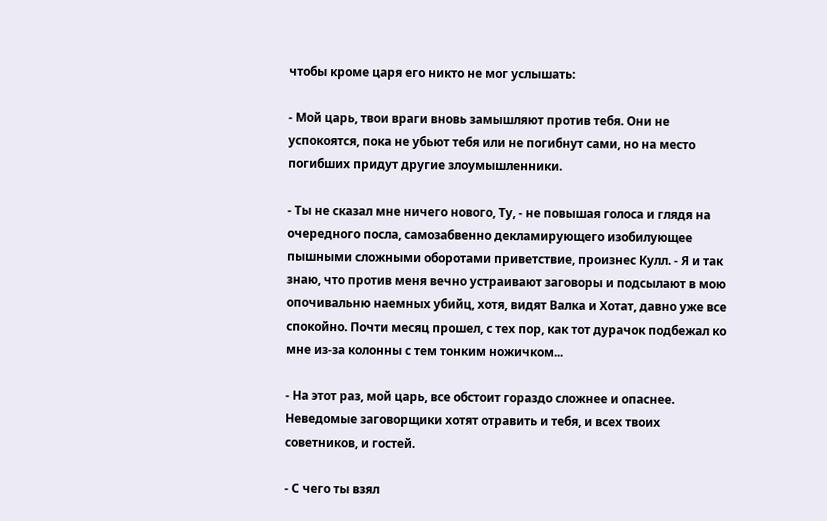чтобы кроме царя его никто не мог услышать:

- Мой царь, твои враги вновь замышляют против тебя. Они не успокоятся, пока не убьют тебя или не погибнут сами, но на место погибших придут другие злоумышленники.

- Ты не сказал мне ничего нового, Ту, - не повышая голоса и глядя на очередного посла, самозабвенно декламирующего изобилующее пышными сложными оборотами приветствие, произнес Кулл. - Я и так знаю, что против меня вечно устраивают заговоры и подсылают в мою опочивальню наемных убийц, хотя, видят Валка и Хотат, давно уже все спокойно. Почти месяц прошел, с тех пор, как тот дурачок подбежал ко мне из-за колонны с тем тонким ножичком...

- На этот раз, мой царь, все обстоит гораздо сложнее и опаснее. Неведомые заговорщики хотят отравить и тебя, и всех твоих советников, и гостей.

- С чего ты взял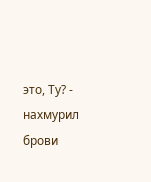это, Ту? - нахмурил брови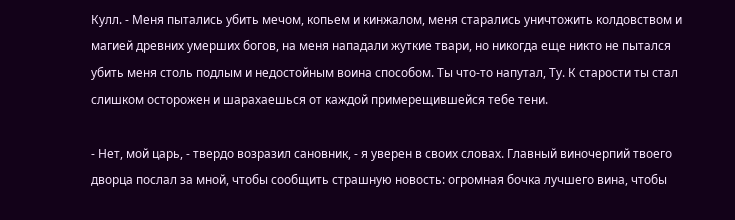Кулл. - Меня пытались убить мечом, копьем и кинжалом, меня старались уничтожить колдовством и магией древних умерших богов, на меня нападали жуткие твари, но никогда еще никто не пытался убить меня столь подлым и недостойным воина способом. Ты что-то напутал, Ту. К старости ты стал слишком осторожен и шарахаешься от каждой примерещившейся тебе тени.

- Нет, мой царь, - твердо возразил сановник, - я уверен в своих словах. Главный виночерпий твоего дворца послал за мной, чтобы сообщить страшную новость: огромная бочка лучшего вина, чтобы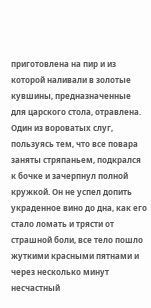приготовлена на пир и из которой наливали в золотые кувшины, предназначенные для царского стола, отравлена. Один из вороватых слуг, пользуясь тем, что все повара заняты стряпаньем, подкрался к бочке и зачерпнул полной кружкой. Он не успел допить украденное вино до дна, как его стало ломать и трясти от страшной боли, все тело пошло жуткими красными пятнами и через несколько минут несчастный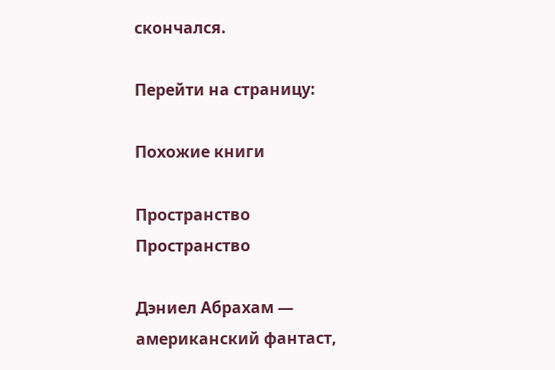скончался.

Перейти на страницу:

Похожие книги

Пространство
Пространство

Дэниел Абрахам — американский фантаст,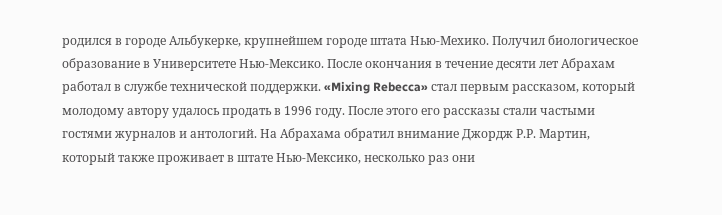родился в городе Альбукерке, крупнейшем городе штата Нью-Мехико. Получил биологическое образование в Университете Нью-Мексико. После окончания в течение десяти лет Абрахам работал в службе технической поддержки. «Mixing Rebecca» стал первым рассказом, который молодому автору удалось продать в 1996 году. После этого его рассказы стали частыми гостями журналов и антологий. На Абрахама обратил внимание Джордж Р.Р. Мартин, который также проживает в штате Нью-Мексико, несколько раз они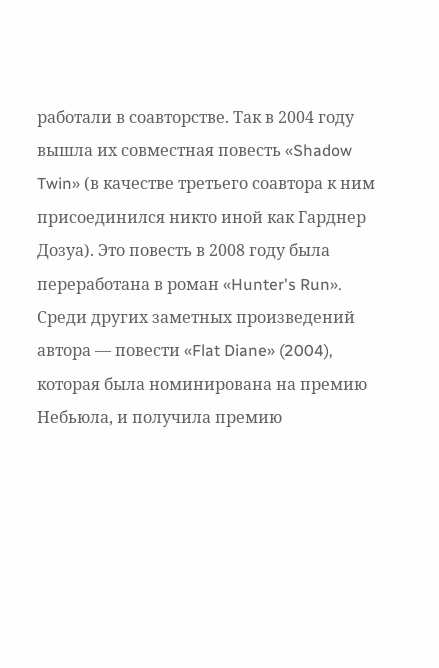работали в соавторстве. Так в 2004 году вышла их совместная повесть «Shadow Twin» (в качестве третьего соавтора к ним присоединился никто иной как Гарднер Дозуа). Это повесть в 2008 году была переработана в роман «Hunter's Run». Среди других заметных произведений автора — повести «Flat Diane» (2004), которая была номинирована на премию Небьюла, и получила премию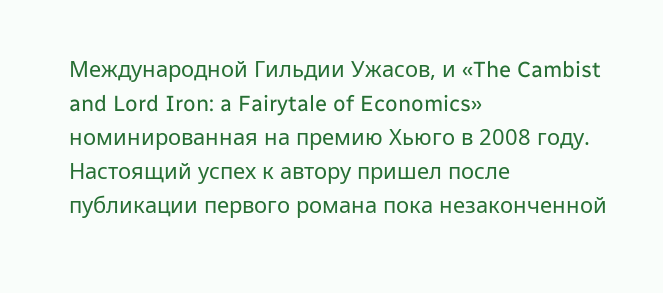Международной Гильдии Ужасов, и «The Cambist and Lord Iron: a Fairytale of Economics» номинированная на премию Хьюго в 2008 году. Настоящий успех к автору пришел после публикации первого романа пока незаконченной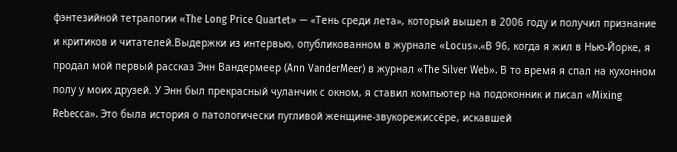фэнтезийной тетралогии «The Long Price Quartet» — «Тень среди лета», который вышел в 2006 году и получил признание и критиков и читателей.Выдержки из интервью, опубликованном в журнале «Locus».«В 96, когда я жил в Нью-Йорке, я продал мой первый рассказ Энн Вандермеер (Ann VanderMeer) в журнал «The Silver Web». В то время я спал на кухонном полу у моих друзей. У Энн был прекрасный чуланчик с окном, я ставил компьютер на подоконник и писал «Mixing Rebecca». Это была история о патологически пугливой женщине-звукорежиссёре, искавшей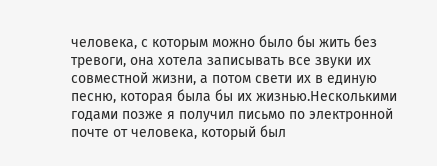человека, с которым можно было бы жить без тревоги, она хотела записывать все звуки их совместной жизни, а потом свети их в единую песню, которая была бы их жизнью.Несколькими годами позже я получил письмо по электронной почте от человека, который был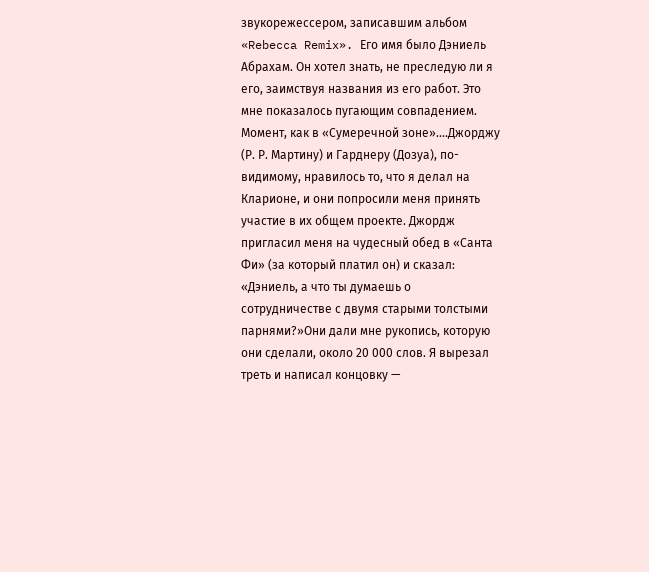звукорежессером, записавшим альбом «Rebecca Remix». Его имя было Дэниель Абрахам. Он хотел знать, не преследую ли я его, заимствуя названия из его работ. Это мне показалось пугающим совпадением. Момент, как в «Сумеречной зоне»....Джорджу (Р. Р. Мартину) и Гарднеру (Дозуа), по-видимому, нравилось то, что я делал на Кларионе, и они попросили меня принять участие в их общем проекте. Джордж пригласил меня на чудесный обед в «Санта Фи» (за который платил он) и сказал: «Дэниель, а что ты думаешь о сотрудничестве с двумя старыми толстыми парнями?»Они дали мне рукопись, которую они сделали, около 20 000 слов. Я вырезал треть и написал концовку —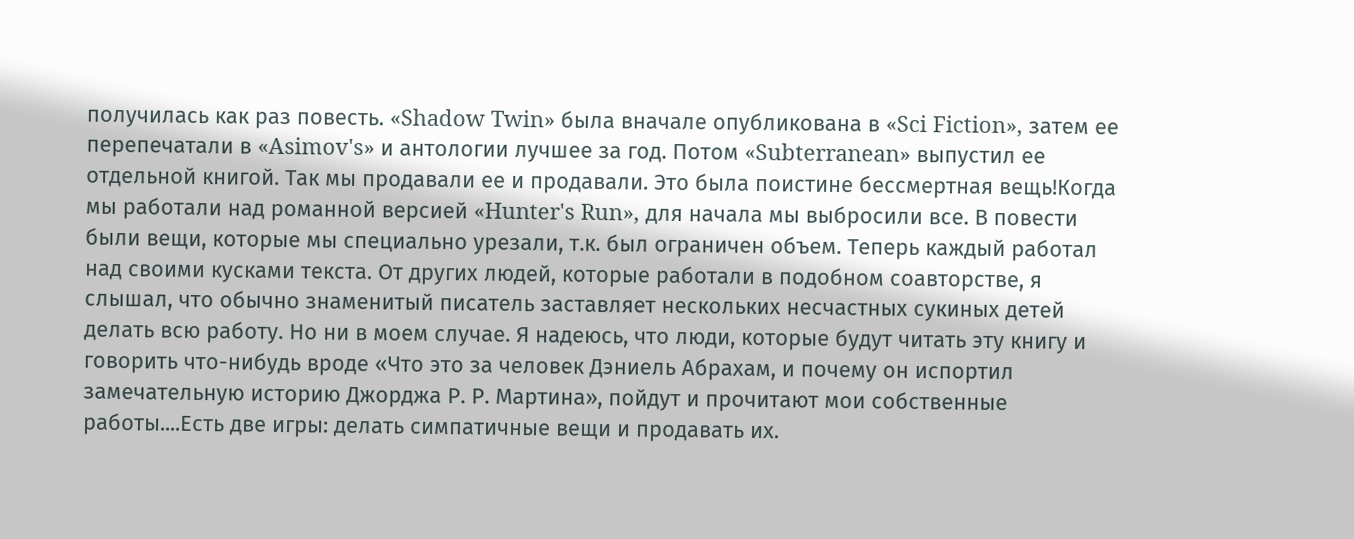получилась как раз повесть. «Shadow Twin» была вначале опубликована в «Sci Fiction», затем ее перепечатали в «Asimov's» и антологии лучшее за год. Потом «Subterranean» выпустил ее отдельной книгой. Так мы продавали ее и продавали. Это была поистине бессмертная вещь!Когда мы работали над романной версией «Hunter's Run», для начала мы выбросили все. В повести были вещи, которые мы специально урезали, т.к. был ограничен объем. Теперь каждый работал над своими кусками текста. От других людей, которые работали в подобном соавторстве, я слышал, что обычно знаменитый писатель заставляет нескольких несчастных сукиных детей делать всю работу. Но ни в моем случае. Я надеюсь, что люди, которые будут читать эту книгу и говорить что-нибудь вроде «Что это за человек Дэниель Абрахам, и почему он испортил замечательную историю Джорджа Р. Р. Мартина», пойдут и прочитают мои собственные работы....Есть две игры: делать симпатичные вещи и продавать их.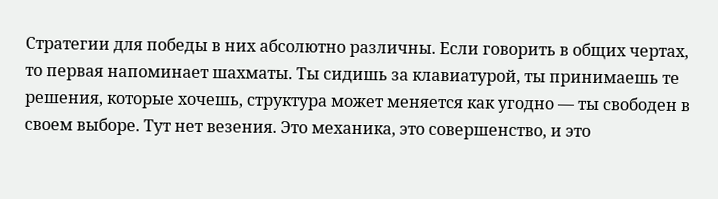Стратегии для победы в них абсолютно различны. Если говорить в общих чертах, то первая напоминает шахматы. Ты сидишь за клавиатурой, ты принимаешь те решения, которые хочешь, структура может меняется как угодно — ты свободен в своем выборе. Тут нет везения. Это механика, это совершенство, и это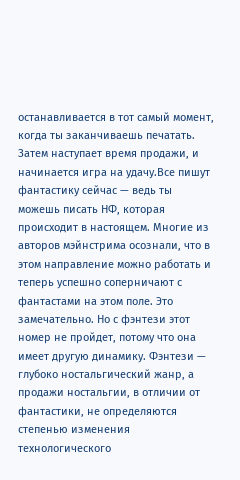останавливается в тот самый момент, когда ты заканчиваешь печатать. Затем наступает время продажи, и начинается игра на удачу.Все пишут фантастику сейчас — ведь ты можешь писать НФ, которая происходит в настоящем. Многие из авторов мэйнстрима осознали, что в этом направление можно работать и теперь успешно соперничают с фантастами на этом поле. Это замечательно. Но с фэнтези этот номер не пройдет, потому что она имеет другую динамику. Фэнтези — глубоко ностальгический жанр, а продажи ностальгии, в отличии от фантастики, не определяются степенью изменения технологического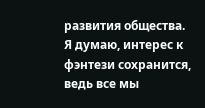развития общества. Я думаю, интерес к фэнтези сохранится, ведь все мы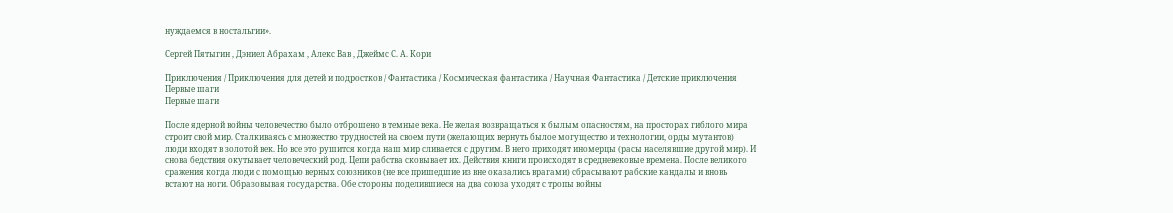нуждаемся в ностальгии».

Сергей Пятыгин , Дэниел Абрахам , Алекс Вав , Джеймс С. А. Кори

Приключения / Приключения для детей и подростков / Фантастика / Космическая фантастика / Научная Фантастика / Детские приключения
Первые шаги
Первые шаги

После ядерной войны человечество было отброшено в темные века. Не желая возвращаться к былым опасностям, на просторах гиблого мира строит свой мир. Сталкиваясь с множество трудностей на своем пути (желающих вернуть былое могущество и технологии, орды мутантов) люди входят в золотой век. Но все это рушится когда наш мир сливается с другим. В него приходят иномерцы (расы населявшие другой мир). И снова бедствия окутывает человеческий род. Цепи рабства сковывает их. Действия книги происходят в средневековые времена. После великого сражения когда люди с помощью верных союзников (не все пришедшие из вне оказались врагами) сбрасывают рабские кандалы и вновь встают на ноги. Образовывая государства. Обе стороны поделившиеся на два союза уходят с тропы войны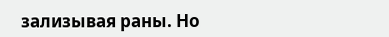зализывая раны. Но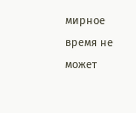мирное время не может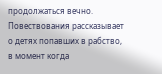продолжаться вечно. Повествования рассказывает о детях попавших в рабство, в момент когда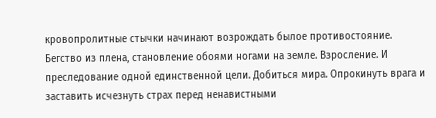кровопролитные стычки начинают возрождать былое противостояние. Бегство из плена, становление обоями ногами на земле. Взросление. И преследование одной единственной цели. Добиться мира. Опрокинуть врага и заставить исчезнуть страх перед ненавистными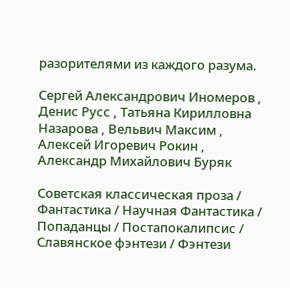разорителями из каждого разума.

Сергей Александрович Иномеров , Денис Русс , Татьяна Кирилловна Назарова , Вельвич Максим , Алексей Игоревич Рокин , Александр Михайлович Буряк

Советская классическая проза / Фантастика / Научная Фантастика / Попаданцы / Постапокалипсис / Славянское фэнтези / Фэнтези